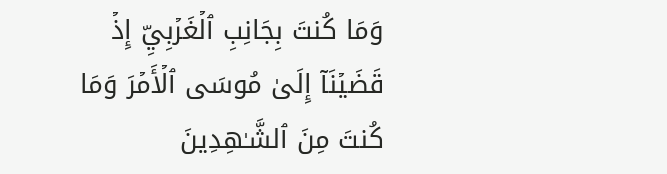وَمَا كُنتَ بِجَانِبِ ٱلۡغَرۡبِيِّ إِذۡ قَضَيۡنَآ إِلَىٰ مُوسَى ٱلۡأَمۡرَ وَمَا كُنتَ مِنَ ٱلشَّـٰهِدِينَ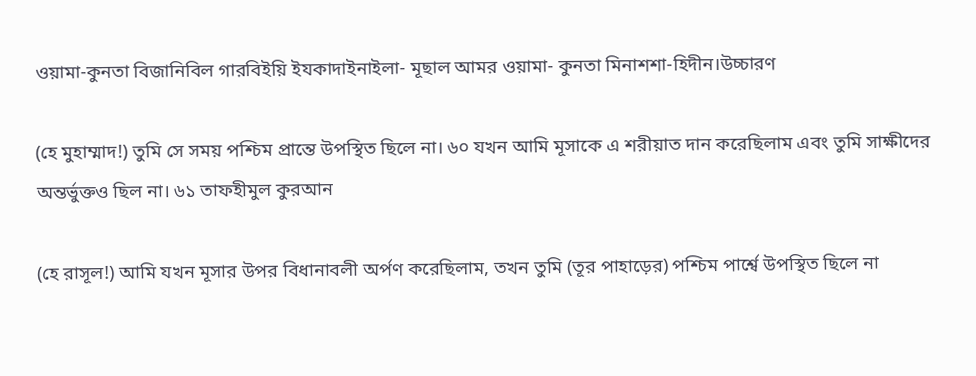ওয়ামা-কুনতা বিজানিবিল গারবিইয়ি ইযকাদাইনাইলা- মূছাল আমর ওয়ামা- কুনতা মিনাশশা-হিদীন।উচ্চারণ

(হে মুহাম্মাদ!) তুমি সে সময় পশ্চিম প্রান্তে উপস্থিত ছিলে না। ৬০ যখন আমি মূসাকে এ শরীয়াত দান করেছিলাম এবং তুমি সাক্ষীদের অন্তর্ভুক্তও ছিল না। ৬১ তাফহীমুল কুরআন

(হে রাসূল!) আমি যখন মূসার উপর বিধানাবলী অর্পণ করেছিলাম, তখন তুমি (তূর পাহাড়ের) পশ্চিম পার্শ্বে উপস্থিত ছিলে না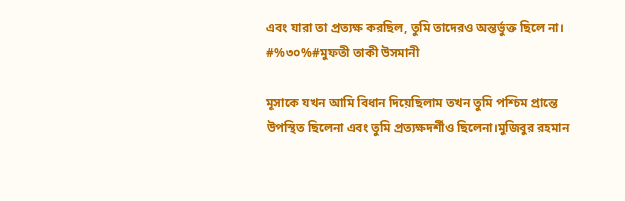এবং যারা তা প্রত্যক্ষ করছিল, তুমি তাদেরও অন্তর্ভুক্ত ছিলে না। #%৩০%#মুফতী তাকী উসমানী

মূসাকে যখন আমি বিধান দিয়েছিলাম তখন তুমি পশ্চিম প্রান্তে উপস্থিত ছিলেনা এবং তুমি প্রত্যক্ষদর্শীও ছিলেনা।মুজিবুর রহমান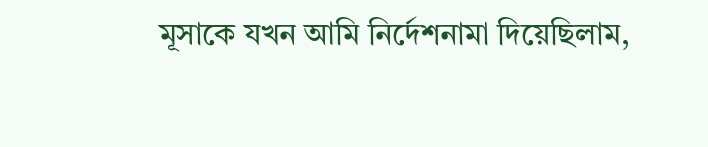মূসাকে যখন আমি নির্দেশনামা দিয়েছিলাম,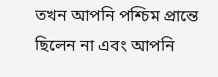তখন আপনি পশ্চিম প্রান্তে ছিলেন না এবং আপনি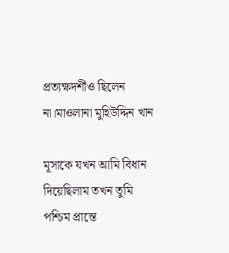প্রত্যক্ষদর্শীও ছিলেন না।মাওলানা মুহিউদ্দিন খান

মূসাকে যখন আমি বিধান দিয়েছিলাম তখন তুমি পশ্চিম প্রান্তে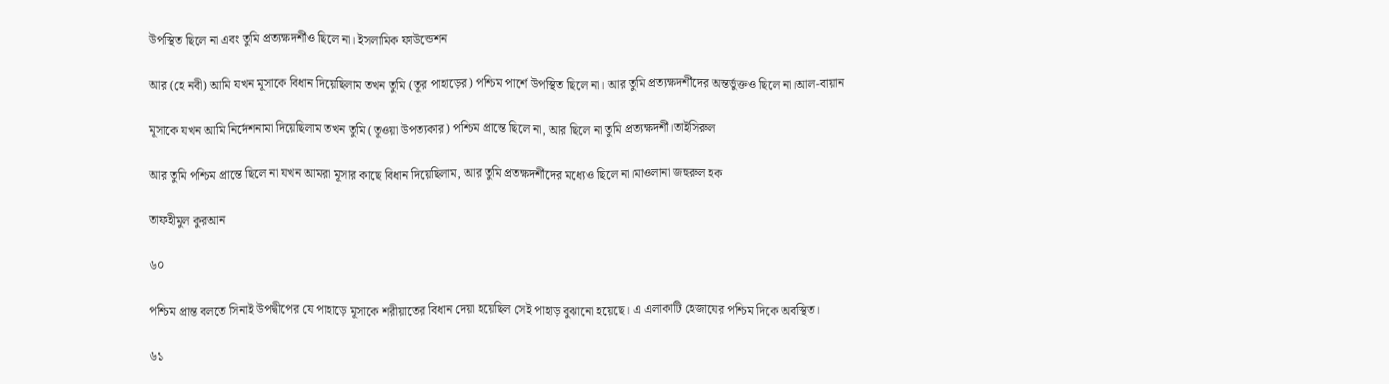উপস্থিত ছিলে না এবং তুমি প্রত্যক্ষদর্শীও ছিলে না। ইসলামিক ফাউন্ডেশন

আর (হে নবী) আমি যখন মূসাকে বিধান দিয়েছিলাম তখন তুমি (তূর পাহাড়ের) পশ্চিম পার্শে উপস্থিত ছিলে না। আর তুমি প্রত্যক্ষদর্শীদের অন্তর্ভুক্তও ছিলে না।আল-বায়ান

মূসাকে যখন আমি নির্দেশনামা দিয়েছিলাম তখন তুমি (তূওয়া উপত্যকার) পশ্চিম প্রান্তে ছিলে না, আর ছিলে না তুমি প্রত্যক্ষদর্শী।তাইসিরুল

আর তুমি পশ্চিম প্রান্তে ছিলে না যখন আমরা মূসার কাছে বিধান দিয়েছিলাম, আর তুমি প্রতক্ষদর্শীদের মধ্যেও ছিলে না।মাওলানা জহুরুল হক

তাফহীমুল কুরআন

৬০

পশ্চিম প্রান্ত বলতে সিনাই উপদ্বীপের যে পাহাড়ে মূসাকে শরীয়াতের বিধান দেয়া হয়েছিল সেই পাহাড় বুঝানো হয়েছে। এ এলাকাটি হেজাযের পশ্চিম দিকে অবস্থিত।

৬১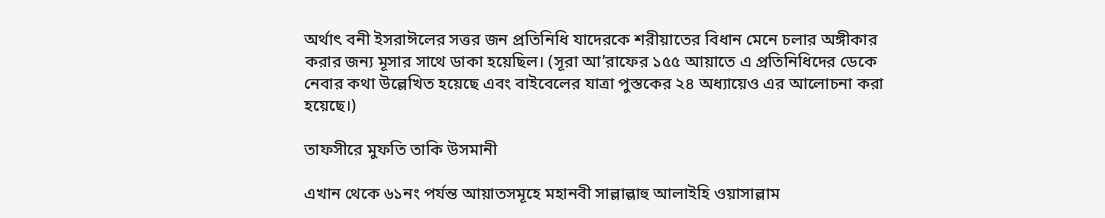অর্থাৎ বনী ইসরাঈলের সত্তর জন প্রতিনিধি যাদেরকে শরীয়াতের বিধান মেনে চলার অঙ্গীকার করার জন্য মূসার সাথে ডাকা হয়েছিল। (সূরা আ’রাফের ১৫৫ আয়াতে এ প্রতিনিধিদের ডেকে নেবার কথা উল্লেখিত হয়েছে এবং বাইবেলের যাত্রা পুস্তকের ২৪ অধ্যায়েও এর আলোচনা করা হয়েছে।)

তাফসীরে মুফতি তাকি উসমানী

এখান থেকে ৬১নং পর্যন্ত আয়াতসমূহে মহানবী সাল্লাল্লাহু আলাইহি ওয়াসাল্লাম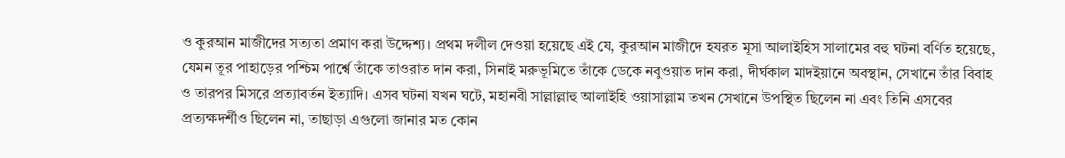ও কুরআন মাজীদের সত্যতা প্রমাণ করা উদ্দেশ্য। প্রথম দলীল দেওয়া হয়েছে এই যে, কুরআন মাজীদে হযরত মূসা আলাইহিস সালামের বহু ঘটনা বর্ণিত হয়েছে, যেমন তূর পাহাড়ের পশ্চিম পার্শ্বে তাঁকে তাওরাত দান করা, সিনাই মরুভূমিতে তাঁকে ডেকে নবুওয়াত দান করা, দীর্ঘকাল মাদইয়ানে অবস্থান, সেখানে তাঁর বিবাহ ও তারপর মিসরে প্রত্যাবর্তন ইত্যাদি। এসব ঘটনা যখন ঘটে, মহানবী সাল্লাল্লাহু আলাইহি ওয়াসাল্লাম তখন সেখানে উপস্থিত ছিলেন না এবং তিনি এসবের প্রত্যক্ষদর্শীও ছিলেন না, তাছাড়া এগুলো জানার মত কোন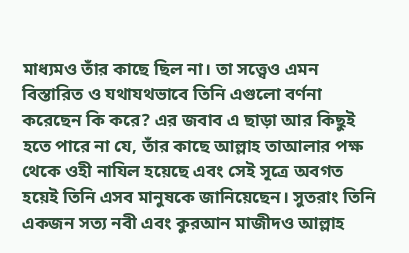মাধ্যমও তাঁর কাছে ছিল না। তা সত্ত্বেও এমন বিস্তারিত ও যথাযথভাবে তিনি এগুলো বর্ণনা করেছেন কি করে? এর জবাব এ ছাড়া আর কিছুই হতে পারে না যে, তাঁর কাছে আল্লাহ তাআলার পক্ষ থেকে ওহী নাযিল হয়েছে এবং সেই সূত্রে অবগত হয়েই তিনি এসব মানুষকে জানিয়েছেন। সুতরাং তিনি একজন সত্য নবী এবং কুরআন মাজীদও আল্লাহ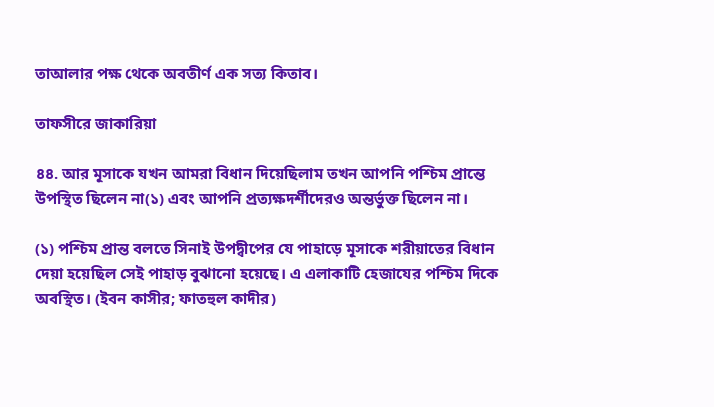তাআলার পক্ষ থেকে অবতীর্ণ এক সত্য কিতাব।

তাফসীরে জাকারিয়া

৪৪. আর মূসাকে যখন আমরা বিধান দিয়েছিলাম তখন আপনি পশ্চিম প্রান্তে উপস্থিত ছিলেন না(১) এবং আপনি প্রত্যক্ষদর্শীদেরও অন্তর্ভুক্ত ছিলেন না।

(১) পশ্চিম প্রান্ত বলতে সিনাই উপদ্বীপের যে পাহাড়ে মূসাকে শরীয়াতের বিধান দেয়া হয়েছিল সেই পাহাড় বুঝানো হয়েছে। এ এলাকাটি হেজাযের পশ্চিম দিকে অবস্থিত। (ইবন কাসীর; ফাতহুল কাদীর)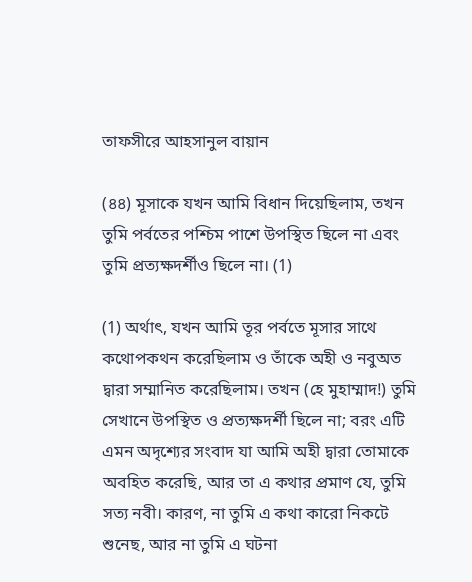তাফসীরে আহসানুল বায়ান

(৪৪) মূসাকে যখন আমি বিধান দিয়েছিলাম, তখন তুমি পর্বতের পশ্চিম পাশে উপস্থিত ছিলে না এবং তুমি প্রত্যক্ষদর্শীও ছিলে না। (1)

(1) অর্থাৎ, যখন আমি তূর পর্বতে মূসার সাথে কথোপকথন করেছিলাম ও তাঁকে অহী ও নবুঅত দ্বারা সম্মানিত করেছিলাম। তখন (হে মুহাম্মাদ!) তুমি সেখানে উপস্থিত ও প্রত্যক্ষদর্শী ছিলে না; বরং এটি এমন অদৃশ্যের সংবাদ যা আমি অহী দ্বারা তোমাকে অবহিত করেছি, আর তা এ কথার প্রমাণ যে, তুমি সত্য নবী। কারণ, না তুমি এ কথা কারো নিকটে শুনেছ, আর না তুমি এ ঘটনা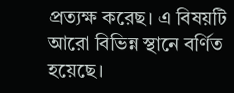প্রত্যক্ষ করেছ। এ বিষয়টি আরো বিভিন্ন স্থানে বর্ণিত হয়েছে।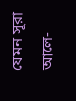যেমন সূরা আলে-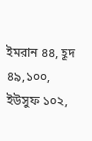ইমরান ৪৪, হূদ ৪৯,১০০, ইউসুফ ১০২,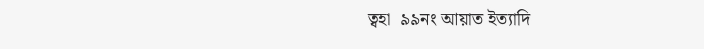ত্বহা  ৯৯নং আয়াত ইত্যাদি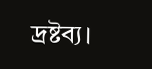দ্রষ্টব্য।